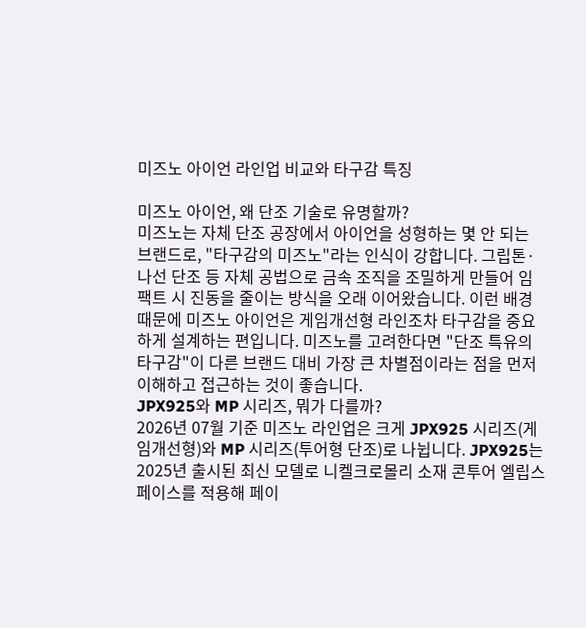미즈노 아이언 라인업 비교와 타구감 특징

미즈노 아이언, 왜 단조 기술로 유명할까?
미즈노는 자체 단조 공장에서 아이언을 성형하는 몇 안 되는 브랜드로, "타구감의 미즈노"라는 인식이 강합니다. 그립톤·나선 단조 등 자체 공법으로 금속 조직을 조밀하게 만들어 임팩트 시 진동을 줄이는 방식을 오래 이어왔습니다. 이런 배경 때문에 미즈노 아이언은 게임개선형 라인조차 타구감을 중요하게 설계하는 편입니다. 미즈노를 고려한다면 "단조 특유의 타구감"이 다른 브랜드 대비 가장 큰 차별점이라는 점을 먼저 이해하고 접근하는 것이 좋습니다.
JPX925와 MP 시리즈, 뭐가 다를까?
2026년 07월 기준 미즈노 라인업은 크게 JPX925 시리즈(게임개선형)와 MP 시리즈(투어형 단조)로 나뉩니다. JPX925는 2025년 출시된 최신 모델로 니켈크로몰리 소재 콘투어 엘립스 페이스를 적용해 페이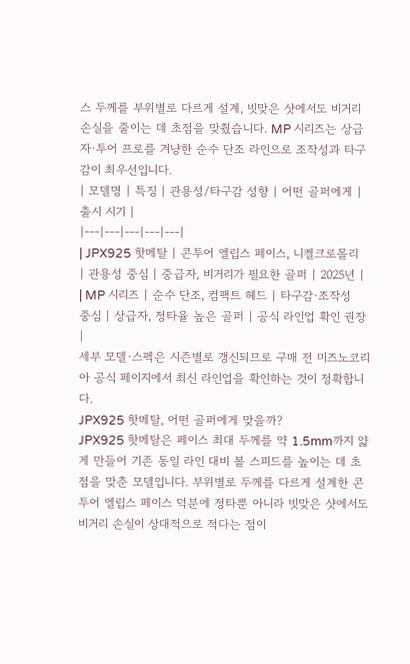스 두께를 부위별로 다르게 설계, 빗맞은 샷에서도 비거리 손실을 줄이는 데 초점을 맞췄습니다. MP 시리즈는 상급자·투어 프로를 겨냥한 순수 단조 라인으로 조작성과 타구감이 최우선입니다.
| 모델명 | 특징 | 관용성/타구감 성향 | 어떤 골퍼에게 | 출시 시기 |
|---|---|---|---|---|
| JPX925 핫메탈 | 콘투어 엘립스 페이스, 니켈크로몰리 | 관용성 중심 | 중급자, 비거리가 필요한 골퍼 | 2025년 |
| MP 시리즈 | 순수 단조, 컴팩트 헤드 | 타구감·조작성 중심 | 상급자, 정타율 높은 골퍼 | 공식 라인업 확인 권장 |
세부 모델·스펙은 시즌별로 갱신되므로 구매 전 미즈노코리아 공식 페이지에서 최신 라인업을 확인하는 것이 정확합니다.
JPX925 핫메탈, 어떤 골퍼에게 맞을까?
JPX925 핫메탈은 페이스 최대 두께를 약 1.5mm까지 얇게 만들어 기존 동일 라인 대비 볼 스피드를 높이는 데 초점을 맞춘 모델입니다. 부위별로 두께를 다르게 설계한 콘투어 엘립스 페이스 덕분에 정타뿐 아니라 빗맞은 샷에서도 비거리 손실이 상대적으로 적다는 점이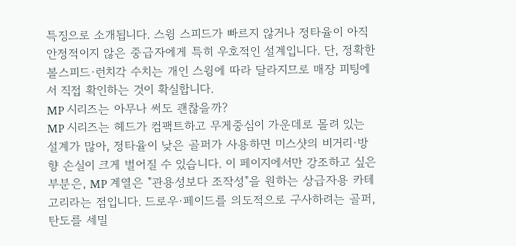특징으로 소개됩니다. 스윙 스피드가 빠르지 않거나 정타율이 아직 안정적이지 않은 중급자에게 특히 우호적인 설계입니다. 단, 정확한 볼스피드·런치각 수치는 개인 스윙에 따라 달라지므로 매장 피팅에서 직접 확인하는 것이 확실합니다.
MP 시리즈는 아무나 써도 괜찮을까?
MP 시리즈는 헤드가 컴팩트하고 무게중심이 가운데로 몰려 있는 설계가 많아, 정타율이 낮은 골퍼가 사용하면 미스샷의 비거리·방향 손실이 크게 벌어질 수 있습니다. 이 페이지에서만 강조하고 싶은 부분은, MP 계열은 "관용성보다 조작성"을 원하는 상급자용 카테고리라는 점입니다. 드로우·페이드를 의도적으로 구사하려는 골퍼, 탄도를 세밀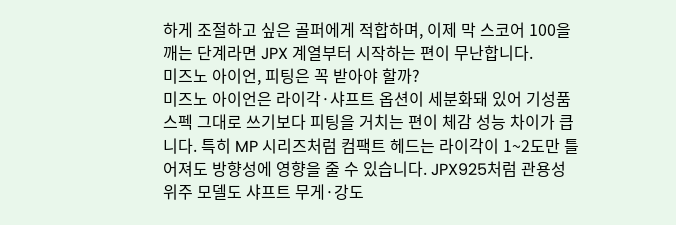하게 조절하고 싶은 골퍼에게 적합하며, 이제 막 스코어 100을 깨는 단계라면 JPX 계열부터 시작하는 편이 무난합니다.
미즈노 아이언, 피팅은 꼭 받아야 할까?
미즈노 아이언은 라이각·샤프트 옵션이 세분화돼 있어 기성품 스펙 그대로 쓰기보다 피팅을 거치는 편이 체감 성능 차이가 큽니다. 특히 MP 시리즈처럼 컴팩트 헤드는 라이각이 1~2도만 틀어져도 방향성에 영향을 줄 수 있습니다. JPX925처럼 관용성 위주 모델도 샤프트 무게·강도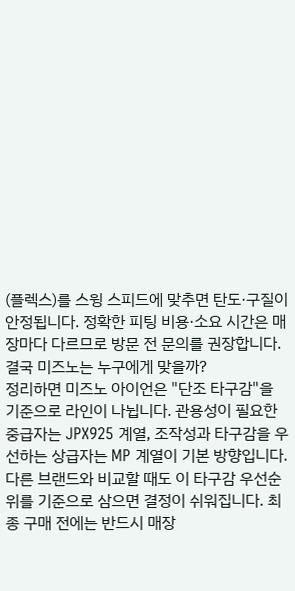(플렉스)를 스윙 스피드에 맞추면 탄도·구질이 안정됩니다. 정확한 피팅 비용·소요 시간은 매장마다 다르므로 방문 전 문의를 권장합니다.
결국 미즈노는 누구에게 맞을까?
정리하면 미즈노 아이언은 "단조 타구감"을 기준으로 라인이 나뉩니다. 관용성이 필요한 중급자는 JPX925 계열, 조작성과 타구감을 우선하는 상급자는 MP 계열이 기본 방향입니다. 다른 브랜드와 비교할 때도 이 타구감 우선순위를 기준으로 삼으면 결정이 쉬워집니다. 최종 구매 전에는 반드시 매장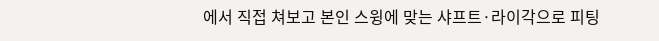에서 직접 쳐보고 본인 스윙에 맞는 샤프트·라이각으로 피팅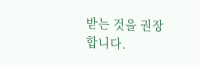받는 것을 권장합니다.